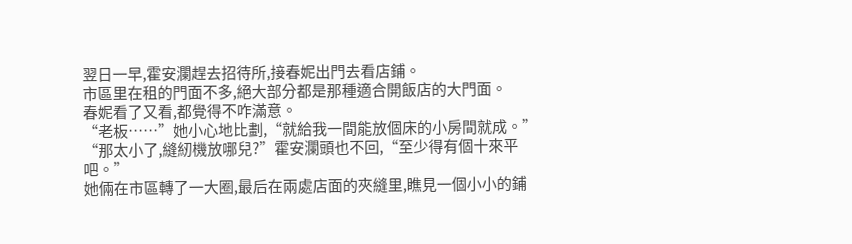翌日一早,霍安瀾趕去招待所,接春妮出門去看店鋪。
市區里在租的門面不多,絕大部分都是那種適合開飯店的大門面。
春妮看了又看,都覺得不咋滿意。
“老板……”她小心地比劃,“就給我一間能放個床的小房間就成。”
“那太小了,縫紉機放哪兒?”霍安瀾頭也不回,“至少得有個十來平吧。”
她倆在市區轉了一大圈,最后在兩處店面的夾縫里,瞧見一個小小的鋪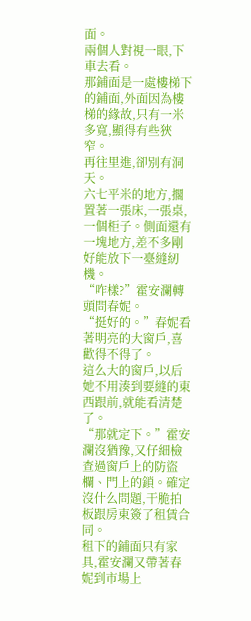面。
兩個人對視一眼,下車去看。
那鋪面是一處樓梯下的鋪面,外面因為樓梯的緣故,只有一米多寬,顯得有些狹窄。
再往里進,卻別有洞天。
六七平米的地方,擱置著一張床,一張桌,一個柜子。側面還有一塊地方,差不多剛好能放下一臺縫紉機。
“咋樣?”霍安瀾轉頭問春妮。
“挺好的。”春妮看著明亮的大窗戶,喜歡得不得了。
這么大的窗戶,以后她不用湊到要縫的東西跟前,就能看清楚了。
“那就定下。”霍安瀾沒猶豫,又仔細檢查過窗戶上的防盜欄、門上的鎖。確定沒什么問題,干脆拍板跟房東簽了租賃合同。
租下的鋪面只有家具,霍安瀾又帶著春妮到市場上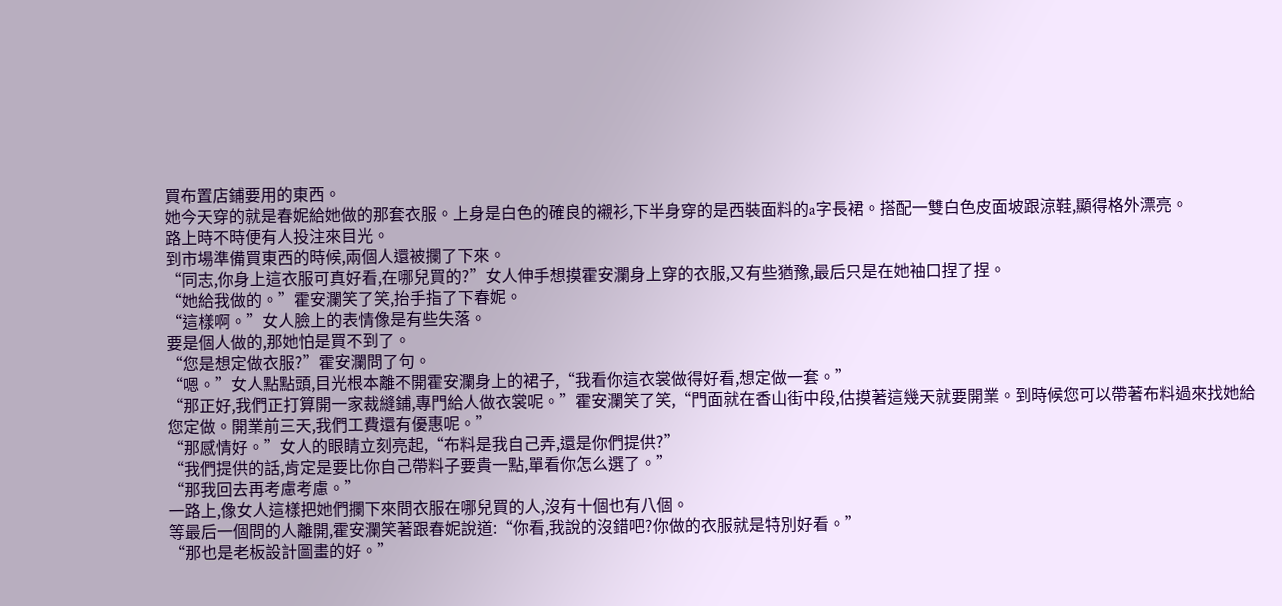買布置店鋪要用的東西。
她今天穿的就是春妮給她做的那套衣服。上身是白色的確良的襯衫,下半身穿的是西裝面料的a字長裙。搭配一雙白色皮面坡跟涼鞋,顯得格外漂亮。
路上時不時便有人投注來目光。
到市場準備買東西的時候,兩個人還被攔了下來。
“同志,你身上這衣服可真好看,在哪兒買的?”女人伸手想摸霍安瀾身上穿的衣服,又有些猶豫,最后只是在她袖口捏了捏。
“她給我做的。”霍安瀾笑了笑,抬手指了下春妮。
“這樣啊。”女人臉上的表情像是有些失落。
要是個人做的,那她怕是買不到了。
“您是想定做衣服?”霍安瀾問了句。
“嗯。”女人點點頭,目光根本離不開霍安瀾身上的裙子,“我看你這衣裳做得好看,想定做一套。”
“那正好,我們正打算開一家裁縫鋪,專門給人做衣裳呢。”霍安瀾笑了笑,“門面就在香山街中段,估摸著這幾天就要開業。到時候您可以帶著布料過來找她給您定做。開業前三天,我們工費還有優惠呢。”
“那感情好。”女人的眼睛立刻亮起,“布料是我自己弄,還是你們提供?”
“我們提供的話,肯定是要比你自己帶料子要貴一點,單看你怎么選了。”
“那我回去再考慮考慮。”
一路上,像女人這樣把她們攔下來問衣服在哪兒買的人,沒有十個也有八個。
等最后一個問的人離開,霍安瀾笑著跟春妮說道:“你看,我說的沒錯吧?你做的衣服就是特別好看。”
“那也是老板設計圖畫的好。”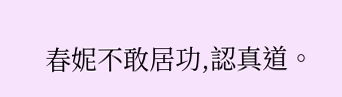春妮不敢居功,認真道。